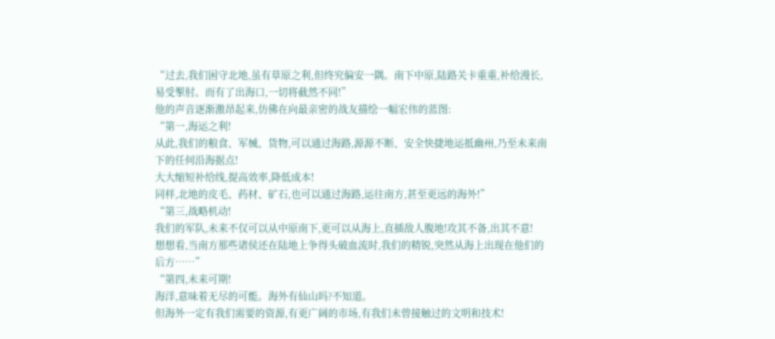“过去,我们困守北地,虽有草原之利,但终究偏安一隅。南下中原,陆路关卡重重,补给漫长,易受掣肘。而有了出海口,一切将截然不同!”
他的声音逐渐激昂起来,仿佛在向最亲密的战友描绘一幅宏伟的蓝图:
“第一,海运之利!
从此,我们的粮食、军械、货物,可以通过海路,源源不断、安全快捷地运抵幽州,乃至未来南下的任何沿海据点!
大大缩短补给线,提高效率,降低成本!
同样,北地的皮毛、药材、矿石,也可以通过海路,运往南方,甚至更远的海外!”
“第三,战略机动!
我们的军队,未来不仅可以从中原南下,更可以从海上,直插敌人腹地!攻其不备,出其不意!
想想看,当南方那些诸侯还在陆地上争得头破血流时,我们的精锐,突然从海上出现在他们的后方……”
“第四,未来可期!
海洋,意味着无尽的可能。海外有仙山吗?不知道。
但海外一定有我们需要的资源,有更广阔的市场,有我们未曾接触过的文明和技术!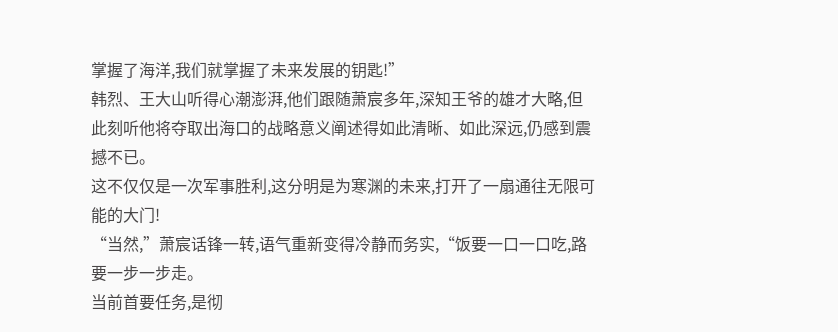掌握了海洋,我们就掌握了未来发展的钥匙!”
韩烈、王大山听得心潮澎湃,他们跟随萧宸多年,深知王爷的雄才大略,但此刻听他将夺取出海口的战略意义阐述得如此清晰、如此深远,仍感到震撼不已。
这不仅仅是一次军事胜利,这分明是为寒渊的未来,打开了一扇通往无限可能的大门!
“当然,”萧宸话锋一转,语气重新变得冷静而务实,“饭要一口一口吃,路要一步一步走。
当前首要任务,是彻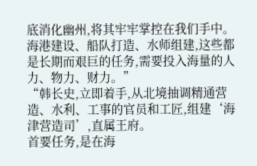底消化幽州,将其牢牢掌控在我们手中。
海港建设、船队打造、水师组建,这些都是长期而艰巨的任务,需要投入海量的人力、物力、财力。”
“韩长史,立即着手,从北境抽调精通营造、水利、工事的官员和工匠,组建‘海津营造司’,直属王府。
首要任务,是在海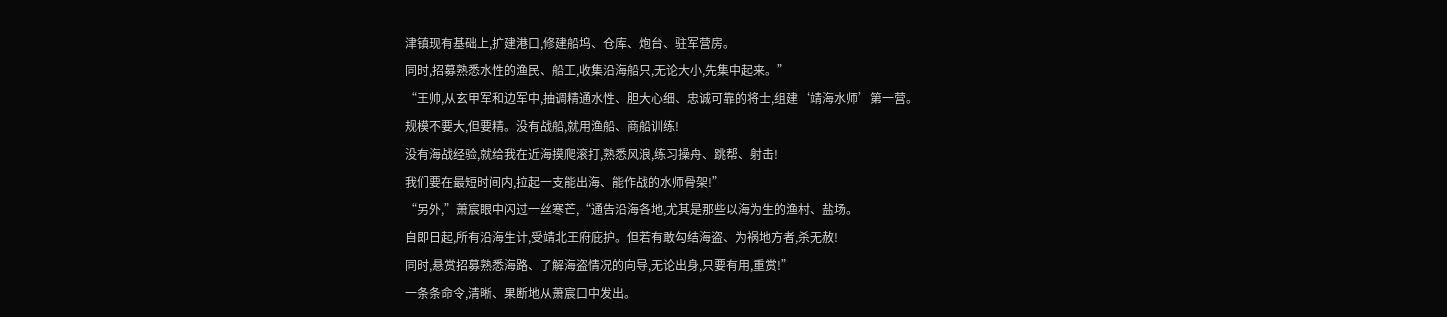津镇现有基础上,扩建港口,修建船坞、仓库、炮台、驻军营房。
同时,招募熟悉水性的渔民、船工,收集沿海船只,无论大小,先集中起来。”
“王帅,从玄甲军和边军中,抽调精通水性、胆大心细、忠诚可靠的将士,组建‘靖海水师’第一营。
规模不要大,但要精。没有战船,就用渔船、商船训练!
没有海战经验,就给我在近海摸爬滚打,熟悉风浪,练习操舟、跳帮、射击!
我们要在最短时间内,拉起一支能出海、能作战的水师骨架!”
“另外,”萧宸眼中闪过一丝寒芒,“通告沿海各地,尤其是那些以海为生的渔村、盐场。
自即日起,所有沿海生计,受靖北王府庇护。但若有敢勾结海盗、为祸地方者,杀无赦!
同时,悬赏招募熟悉海路、了解海盗情况的向导,无论出身,只要有用,重赏!”
一条条命令,清晰、果断地从萧宸口中发出。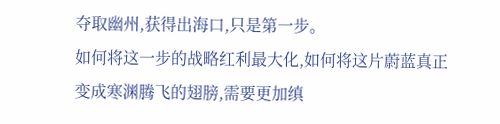夺取幽州,获得出海口,只是第一步。
如何将这一步的战略红利最大化,如何将这片蔚蓝真正变成寒渊腾飞的翅膀,需要更加缜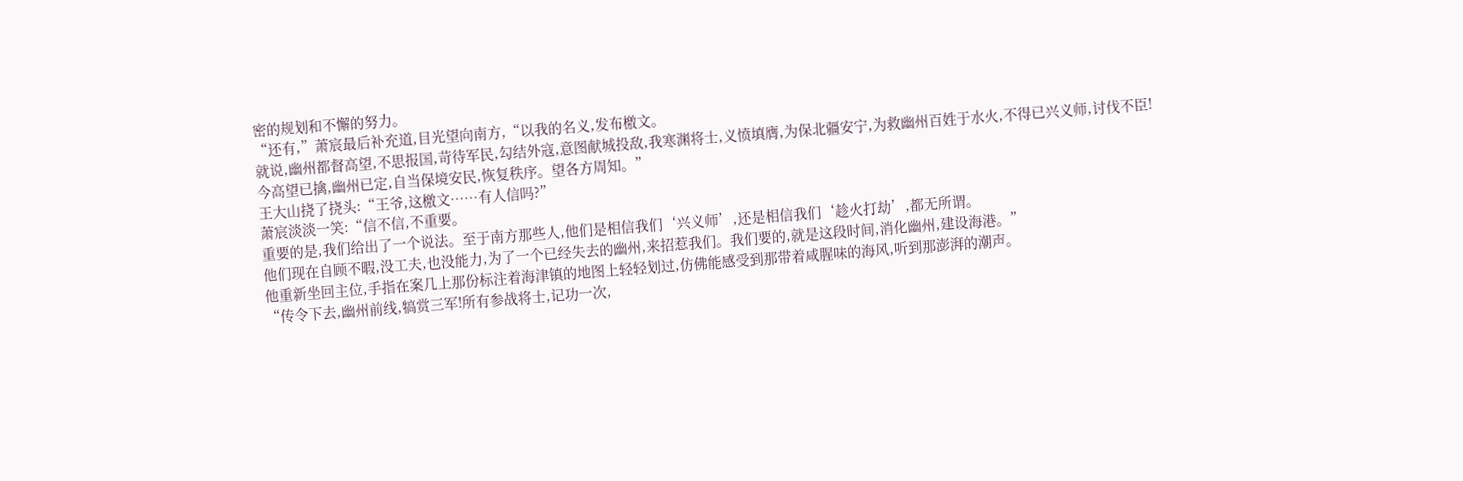密的规划和不懈的努力。
“还有,”萧宸最后补充道,目光望向南方,“以我的名义,发布檄文。
就说,幽州都督高望,不思报国,苛待军民,勾结外寇,意图献城投敌,我寒渊将士,义愤填膺,为保北疆安宁,为救幽州百姓于水火,不得已兴义师,讨伐不臣!
今高望已擒,幽州已定,自当保境安民,恢复秩序。望各方周知。”
王大山挠了挠头:“王爷,这檄文……有人信吗?”
萧宸淡淡一笑:“信不信,不重要。
重要的是,我们给出了一个说法。至于南方那些人,他们是相信我们‘兴义师’,还是相信我们‘趁火打劫’,都无所谓。
他们现在自顾不暇,没工夫,也没能力,为了一个已经失去的幽州,来招惹我们。我们要的,就是这段时间,消化幽州,建设海港。”
他重新坐回主位,手指在案几上那份标注着海津镇的地图上轻轻划过,仿佛能感受到那带着咸腥味的海风,听到那澎湃的潮声。
“传令下去,幽州前线,犒赏三军!所有参战将士,记功一次,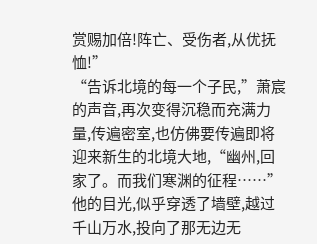赏赐加倍!阵亡、受伤者,从优抚恤!”
“告诉北境的每一个子民,”萧宸的声音,再次变得沉稳而充满力量,传遍密室,也仿佛要传遍即将迎来新生的北境大地,“幽州,回家了。而我们寒渊的征程……”
他的目光,似乎穿透了墙壁,越过千山万水,投向了那无边无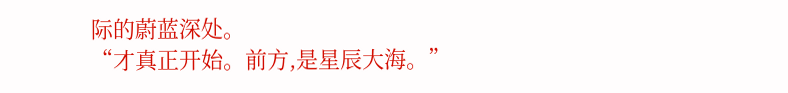际的蔚蓝深处。
“才真正开始。前方,是星辰大海。”